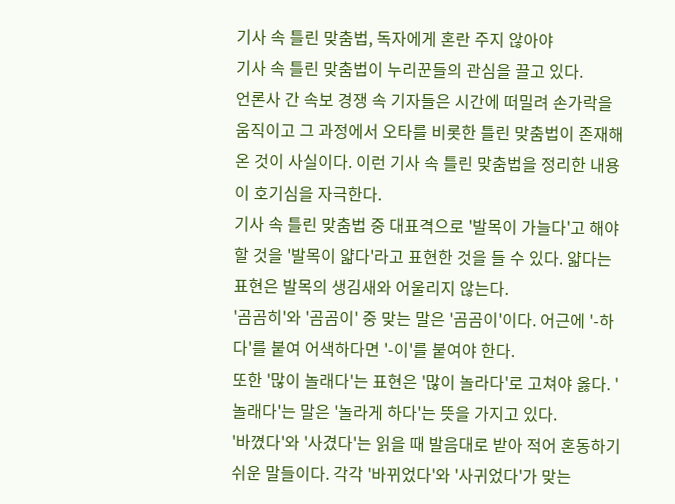기사 속 틀린 맞춤법, 독자에게 혼란 주지 않아야
기사 속 틀린 맞춤법이 누리꾼들의 관심을 끌고 있다.
언론사 간 속보 경쟁 속 기자들은 시간에 떠밀려 손가락을 움직이고 그 과정에서 오타를 비롯한 틀린 맞춤법이 존재해온 것이 사실이다. 이런 기사 속 틀린 맞춤법을 정리한 내용이 호기심을 자극한다.
기사 속 틀린 맞춤법 중 대표격으로 '발목이 가늘다'고 해야 할 것을 '발목이 얇다'라고 표현한 것을 들 수 있다. 얇다는 표현은 발목의 생김새와 어울리지 않는다.
'곰곰히'와 '곰곰이' 중 맞는 말은 '곰곰이'이다. 어근에 '-하다'를 붙여 어색하다면 '-이'를 붙여야 한다.
또한 '많이 놀래다'는 표현은 '많이 놀라다'로 고쳐야 옳다. '놀래다'는 말은 '놀라게 하다'는 뜻을 가지고 있다.
'바꼈다'와 '사겼다'는 읽을 때 발음대로 받아 적어 혼동하기 쉬운 말들이다. 각각 '바뀌었다'와 '사귀었다'가 맞는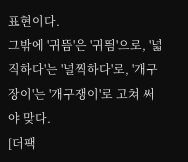표현이다.
그밖에 '귀뜸'은 '귀띔'으로, '넓직하다'는 '널찍하다'로, '개구장이'는 '개구쟁이'로 고쳐 써야 맞다.
[더팩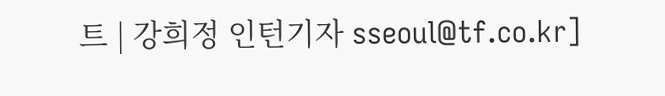트 | 강희정 인턴기자 sseoul@tf.co.kr]